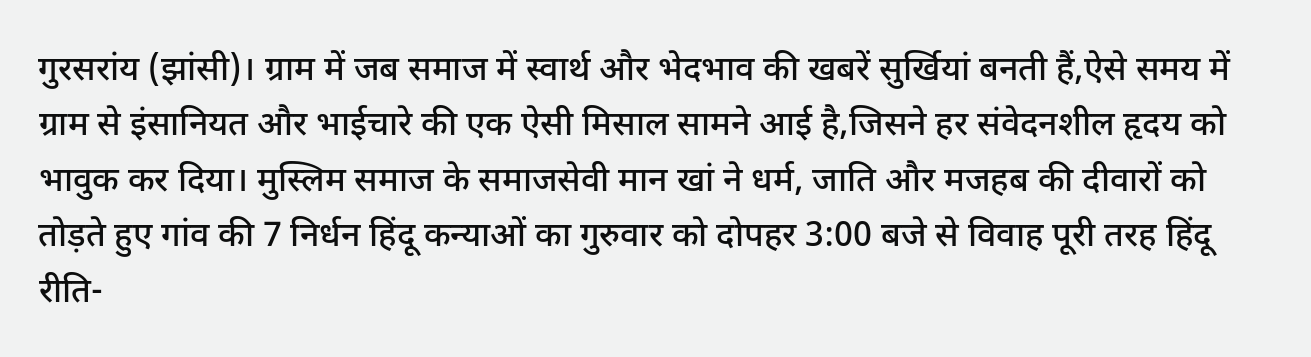गुरसरांय (झांसी)। ग्राम में जब समाज में स्वार्थ और भेदभाव की खबरें सुर्खियां बनती हैं,ऐसे समय में ग्राम से इंसानियत और भाईचारे की एक ऐसी मिसाल सामने आई है,जिसने हर संवेदनशील हृदय को भावुक कर दिया। मुस्लिम समाज के समाजसेवी मान खां ने धर्म, जाति और मजहब की दीवारों को तोड़ते हुए गांव की 7 निर्धन हिंदू कन्याओं का गुरुवार को दोपहर 3:00 बजे से विवाह पूरी तरह हिंदू रीति-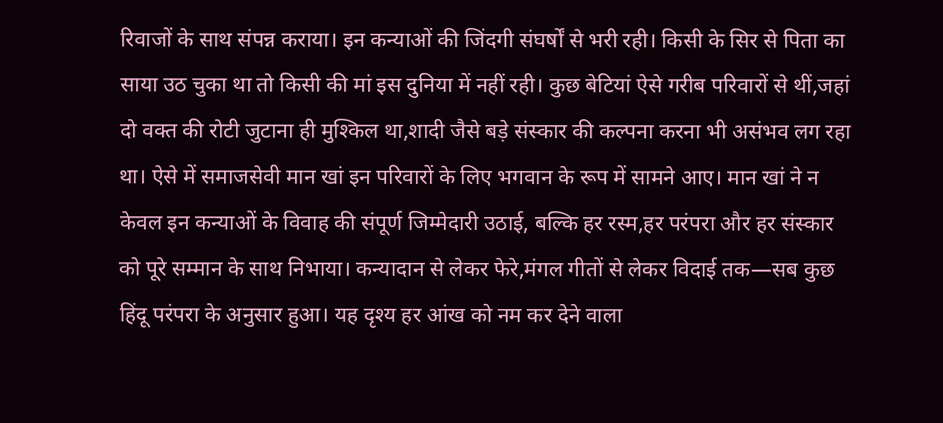रिवाजों के साथ संपन्न कराया। इन कन्याओं की जिंदगी संघर्षों से भरी रही। किसी के सिर से पिता का साया उठ चुका था तो किसी की मां इस दुनिया में नहीं रही। कुछ बेटियां ऐसे गरीब परिवारों से थीं,जहां दो वक्त की रोटी जुटाना ही मुश्किल था,शादी जैसे बड़े संस्कार की कल्पना करना भी असंभव लग रहा था। ऐसे में समाजसेवी मान खां इन परिवारों के लिए भगवान के रूप में सामने आए। मान खां ने न केवल इन कन्याओं के विवाह की संपूर्ण जिम्मेदारी उठाई, बल्कि हर रस्म,हर परंपरा और हर संस्कार को पूरे सम्मान के साथ निभाया। कन्यादान से लेकर फेरे,मंगल गीतों से लेकर विदाई तक—सब कुछ हिंदू परंपरा के अनुसार हुआ। यह दृश्य हर आंख को नम कर देने वाला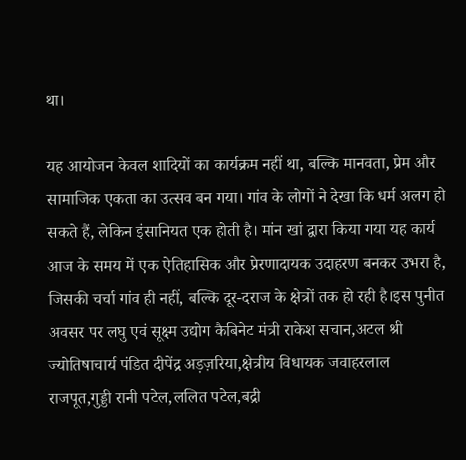था।

यह आयोजन केवल शादियों का कार्यक्रम नहीं था, बल्कि मानवता, प्रेम और सामाजिक एकता का उत्सव बन गया। गांव के लोगों ने देखा कि धर्म अलग हो सकते हैं, लेकिन इंसानियत एक होती है। मांन खां द्वारा किया गया यह कार्य आज के समय में एक ऐतिहासिक और प्रेरणादायक उदाहरण बनकर उभरा है, जिसकी चर्चा गांव ही नहीं, बल्कि दूर-दराज के क्षेत्रों तक हो रही है।इस पुनीत अवसर पर लघु एवं सूक्ष्म उद्योग कैबिनेट मंत्री राकेश सचान,अटल श्री ज्योतिषाचार्य पंडित दीपेंद्र अड़ज़रिया,क्षेत्रीय विधायक जवाहरलाल राजपूत,गुड्डी रानी पटेल,ललित पटेल,बद्री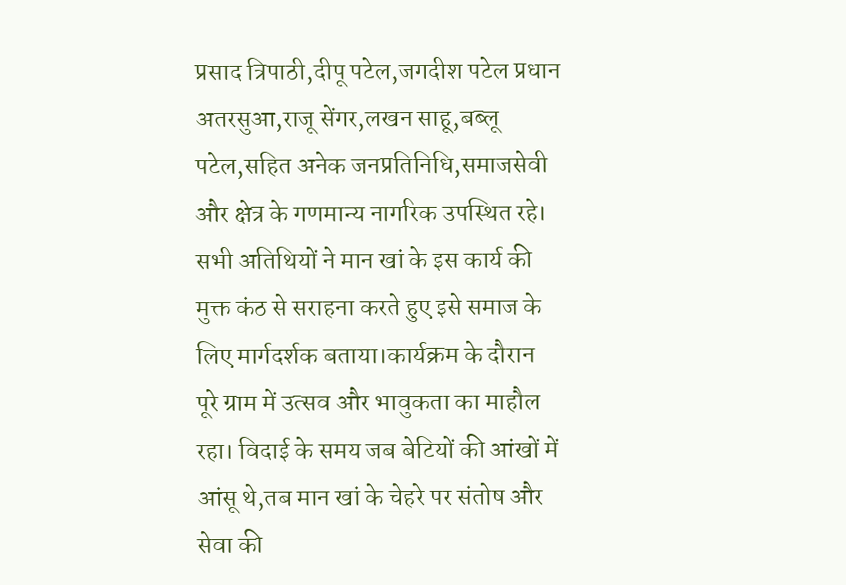प्रसाद त्रिपाठी,दीपू पटेल,जगदीश पटेल प्रधान अतरसुआ,राजू सेंगर,लखन साहू,बब्लू पटेल,सहित अनेक जनप्रतिनिधि,समाजसेवी और क्षेत्र के गणमान्य नागरिक उपस्थित रहे। सभी अतिथियों ने मान खां के इस कार्य की मुक्त कंठ से सराहना करते हुए इसे समाज के लिए मार्गदर्शक बताया।कार्यक्रम के दौरान पूरे ग्राम में उत्सव और भावुकता का माहौल रहा। विदाई के समय जब बेटियों की आंखों में आंसू थे,तब मान खां के चेहरे पर संतोष और सेवा की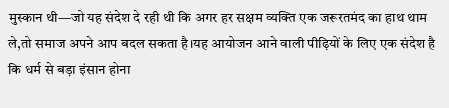मुस्कान थी—जो यह संदेश दे रही थी कि अगर हर सक्षम व्यक्ति एक जरूरतमंद का हाथ थाम ले,तो समाज अपने आप बदल सकता है।यह आयोजन आने वाली पीढ़ियों के लिए एक संदेश है कि धर्म से बड़ा इंसान होना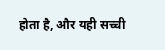होता है, और यही सच्ची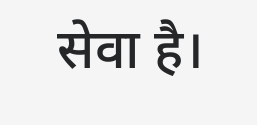सेवा है।